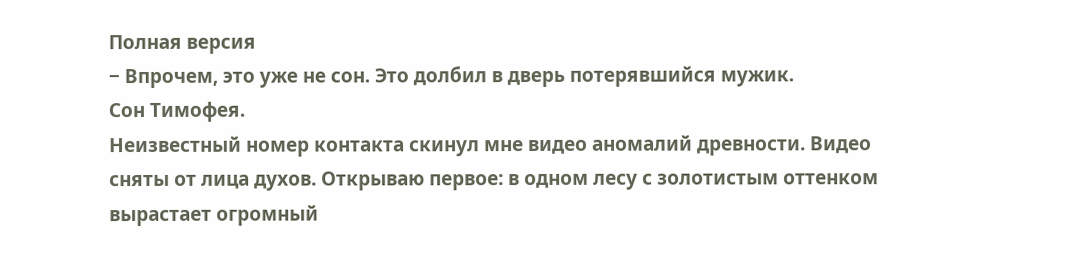Полная версия
− Впрочем, это уже не сон. Это долбил в дверь потерявшийся мужик.
Сон Тимофея.
Неизвестный номер контакта скинул мне видео аномалий древности. Видео сняты от лица духов. Открываю первое: в одном лесу с золотистым оттенком вырастает огромный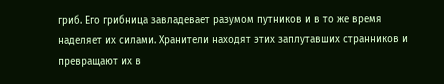гриб. Его грибница завладевает разумом путников и в то же время наделяет их силами. Хранители находят этих заплутавших странников и превращают их в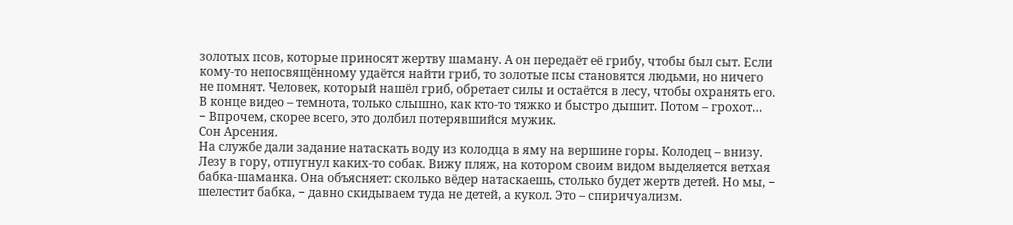золотых псов, которые приносят жертву шаману. А он передаёт её грибу, чтобы был сыт. Если кому-то непосвящённому удаётся найти гриб, то золотые псы становятся людьми, но ничего не помнят. Человек, который нашёл гриб, обретает силы и остаётся в лесу, чтобы охранять его. В конце видео – темнота, только слышно, как кто-то тяжко и быстро дышит. Потом – грохот…
− Впрочем, скорее всего, это долбил потерявшийся мужик.
Сон Арсения.
На службе дали задание натаскать воду из колодца в яму на вершине горы. Колодец – внизу. Лезу в гору, отпугнул каких-то собак. Вижу пляж, на котором своим видом выделяется ветхая бабка-шаманка. Она объясняет: сколько вёдер натаскаешь, столько будет жертв детей. Но мы, − шелестит бабка, − давно скидываем туда не детей, а кукол. Это – спиричуализм.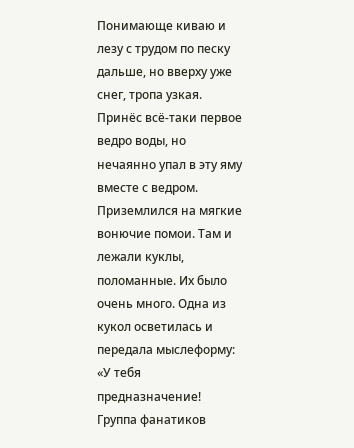Понимающе киваю и лезу с трудом по песку дальше, но вверху уже снег, тропа узкая. Принёс всё-таки первое ведро воды, но нечаянно упал в эту яму вместе с ведром. Приземлился на мягкие вонючие помои. Там и лежали куклы, поломанные. Их было очень много. Одна из кукол осветилась и передала мыслеформу: «У тебя предназначение! Группа фанатиков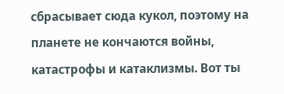сбрасывает сюда кукол, поэтому на планете не кончаются войны, катастрофы и катаклизмы. Вот ты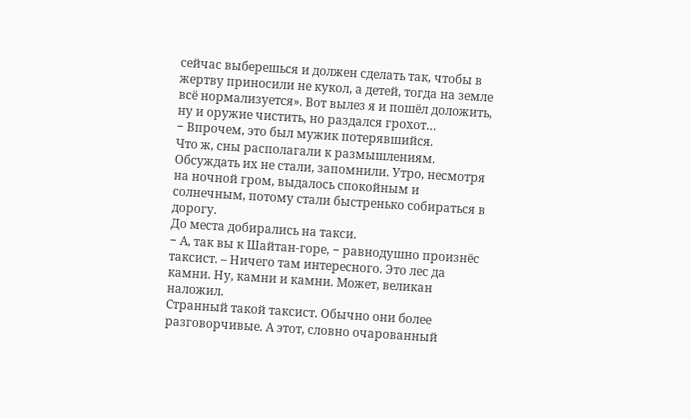сейчас выберешься и должен сделать так, чтобы в жертву приносили не кукол, а детей, тогда на земле всё нормализуется». Вот вылез я и пошёл доложить, ну и оружие чистить, но раздался грохот…
− Впрочем, это был мужик потерявшийся.
Что ж, сны располагали к размышлениям. Обсуждать их не стали, запомнили. Утро, несмотря на ночной гром, выдалось спокойным и солнечным, потому стали быстренько собираться в дорогу.
До места добирались на такси.
− А, так вы к Шайтан-горе, − равнодушно произнёс таксист. – Ничего там интересного. Это лес да камни. Ну, камни и камни. Может, великан наложил.
Странный такой таксист. Обычно они более разговорчивые. А этот, словно очарованный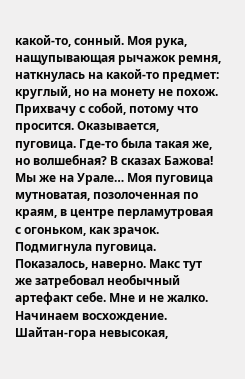какой-то, сонный. Моя рука, нащупывающая рычажок ремня, наткнулась на какой-то предмет: круглый, но на монету не похож. Прихвачу с собой, потому что просится. Оказывается, пуговица. Где-то была такая же, но волшебная? В сказах Бажова! Мы же на Урале… Моя пуговица мутноватая, позолоченная по краям, в центре перламутровая с огоньком, как зрачок. Подмигнула пуговица. Показалось, наверно. Макс тут же затребовал необычный артефакт себе. Мне и не жалко.
Начинаем восхождение. Шайтан-гора невысокая,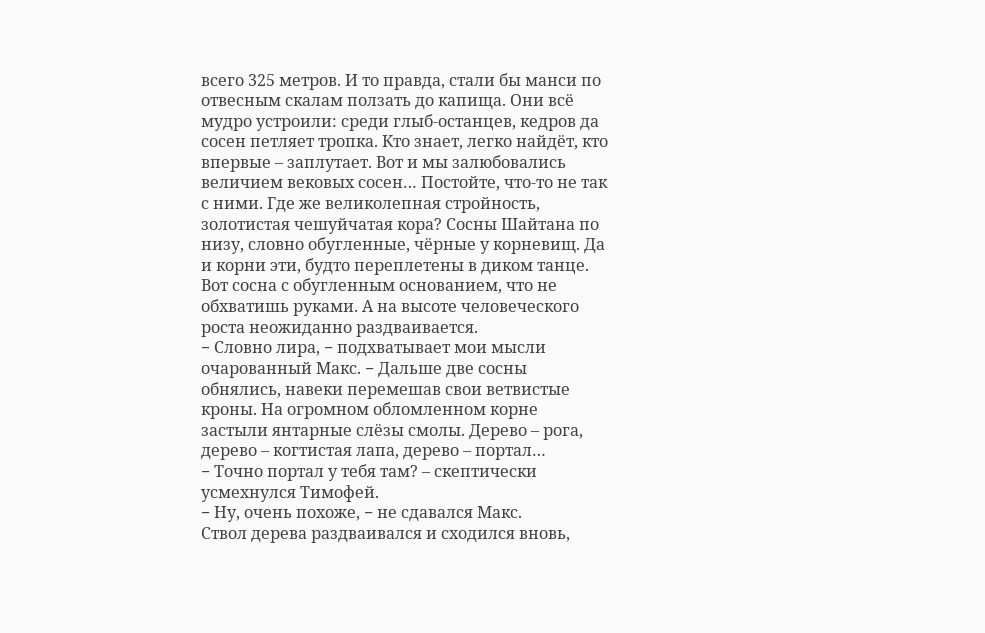всего 325 метров. И то правда, стали бы манси по отвесным скалам ползать до капища. Они всё мудро устроили: среди глыб-останцев, кедров да сосен петляет тропка. Кто знает, легко найдёт, кто впервые – заплутает. Вот и мы залюбовались величием вековых сосен… Постойте, что-то не так с ними. Где же великолепная стройность, золотистая чешуйчатая кора? Сосны Шайтана по низу, словно обугленные, чёрные у корневищ. Да и корни эти, будто переплетены в диком танце. Вот сосна с обугленным основанием, что не обхватишь руками. А на высоте человеческого роста неожиданно раздваивается.
− Словно лира, − подхватывает мои мысли очарованный Макс. − Дальше две сосны обнялись, навеки перемешав свои ветвистые кроны. На огромном обломленном корне застыли янтарные слёзы смолы. Дерево – рога, дерево – когтистая лапа, дерево – портал…
− Точно портал у тебя там? – скептически усмехнулся Тимофей.
− Ну, очень похоже, − не сдавался Макс.
Ствол дерева раздваивался и сходился вновь,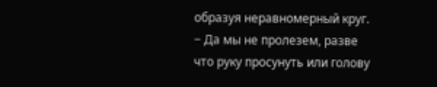образуя неравномерный круг.
− Да мы не пролезем, разве что руку просунуть или голову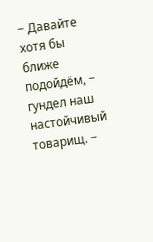− Давайте хотя бы ближе подойдём, − гундел наш настойчивый товарищ. −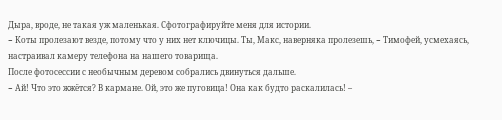Дыра, вроде, не такая уж маленькая. Сфотографируйте меня для истории.
− Коты пролезают везде, потому что у них нет ключицы. Ты, Макс, наверняка пролезешь, − Тимофей, усмехаясь, настраивал камеру телефона на нашего товарища.
После фотосессии с необычным деревом собрались двинуться дальше.
− Ай! Что это жжётся? В кармане. Ой, это же пуговица! Она как будто раскалилась! –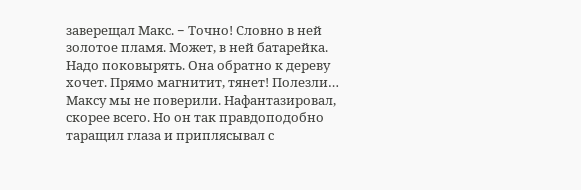заверещал Макс. − Точно! Словно в ней золотое пламя. Может, в ней батарейка. Надо поковырять. Она обратно к дереву хочет. Прямо магнитит, тянет! Полезли…
Максу мы не поверили. Нафантазировал, скорее всего. Но он так правдоподобно таращил глаза и приплясывал с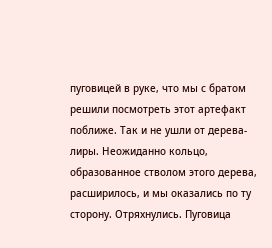пуговицей в руке, что мы с братом решили посмотреть этот артефакт поближе. Так и не ушли от дерева-лиры. Неожиданно кольцо, образованное стволом этого дерева, расширилось, и мы оказались по ту сторону. Отряхнулись. Пуговица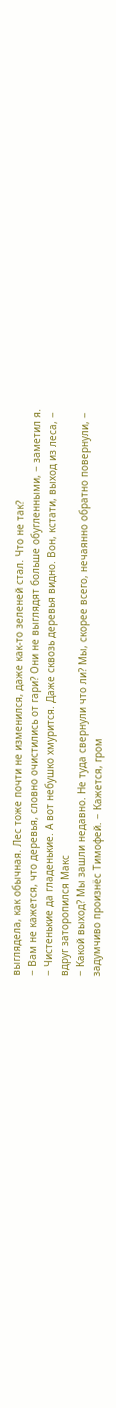выглядела, как обычная. Лес тоже почти не изменился, даже как-то зеленей стал. Что не так?
− Вам не кажется, что деревья, словно очистились от гари? Они не выглядят больше обугленными, − заметил я.
− Чистенькие да гладенькие. А вот небушко хмурится. Даже сквозь деревья видно. Вон, кстати, выход из леса, − вдруг заторопился Макс
− Какой выход? Мы зашли недавно. Не туда свернули что ли? Мы, скорее всего, нечаянно обратно повернули, − задумчиво произнёс Тимофей. − Кажется, гром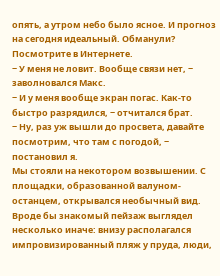опять, а утром небо было ясное. И прогноз на сегодня идеальный. Обманули? Посмотрите в Интернете.
− У меня не ловит. Вообще связи нет, − заволновался Макс.
− И у меня вообще экран погас. Как-то быстро разрядился, − отчитался брат.
− Ну, раз уж вышли до просвета, давайте посмотрим, что там с погодой, − постановил я.
Мы стояли на некотором возвышении. С площадки, образованной валуном-останцем, открывался необычный вид. Вроде бы знакомый пейзаж выглядел несколько иначе: внизу располагался импровизированный пляж у пруда, люди,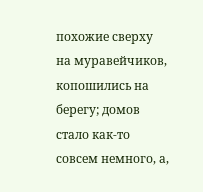похожие сверху на муравейчиков, копошились на берегу; домов стало как-то совсем немного, а,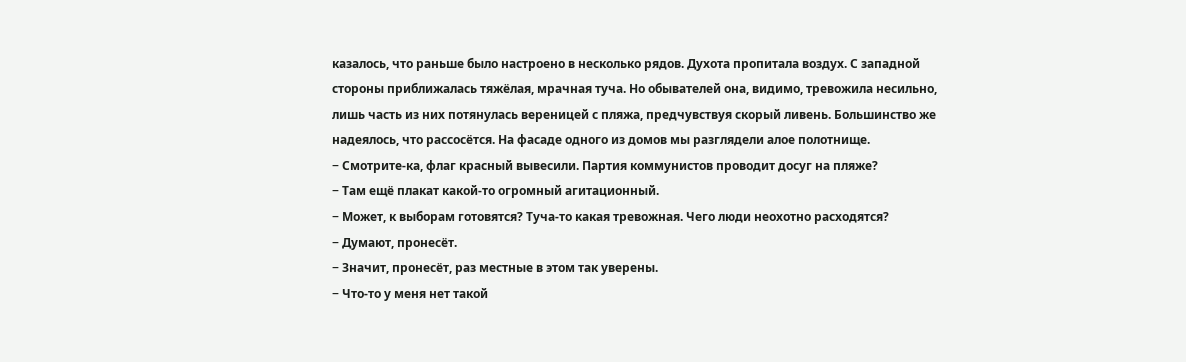казалось, что раньше было настроено в несколько рядов. Духота пропитала воздух. С западной стороны приближалась тяжёлая, мрачная туча. Но обывателей она, видимо, тревожила несильно, лишь часть из них потянулась вереницей с пляжа, предчувствуя скорый ливень. Большинство же надеялось, что рассосётся. На фасаде одного из домов мы разглядели алое полотнище.
− Смотрите-ка, флаг красный вывесили. Партия коммунистов проводит досуг на пляже?
− Там ещё плакат какой-то огромный агитационный.
− Может, к выборам готовятся? Туча-то какая тревожная. Чего люди неохотно расходятся?
− Думают, пронесёт.
− Значит, пронесёт, раз местные в этом так уверены.
− Что-то у меня нет такой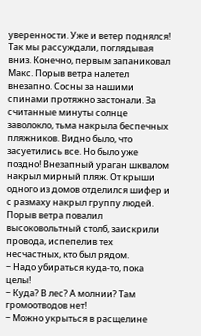уверенности. Уже и ветер поднялся!
Так мы рассуждали, поглядывая вниз. Конечно, первым запаниковал Макс. Порыв ветра налетел внезапно. Сосны за нашими спинами протяжно застонали. За считанные минуты солнце заволокло, тьма накрыла беспечных пляжников. Видно было, что засуетились все. Но было уже поздно! Внезапный ураган шквалом накрыл мирный пляж. От крыши одного из домов отделился шифер и с размаху накрыл группу людей. Порыв ветра повалил высоковольтный столб, заискрили провода, испепелив тех несчастных, кто был рядом.
− Надо убираться куда-то, пока целы!
− Куда? В лес? А молнии? Там громоотводов нет!
− Можно укрыться в расщелине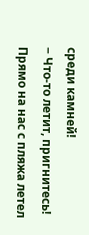среди камней!
− Что-то летит, пригнитесь!
Прямо на нас с пляжа летел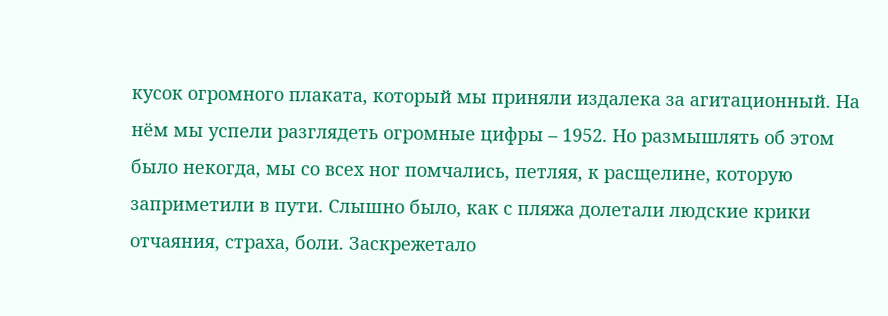кусок огромного плаката, который мы приняли издалека за агитационный. На нём мы успели разглядеть огромные цифры – 1952. Но размышлять об этом было некогда, мы со всех ног помчались, петляя, к расщелине, которую заприметили в пути. Слышно было, как с пляжа долетали людские крики отчаяния, страха, боли. Заскрежетало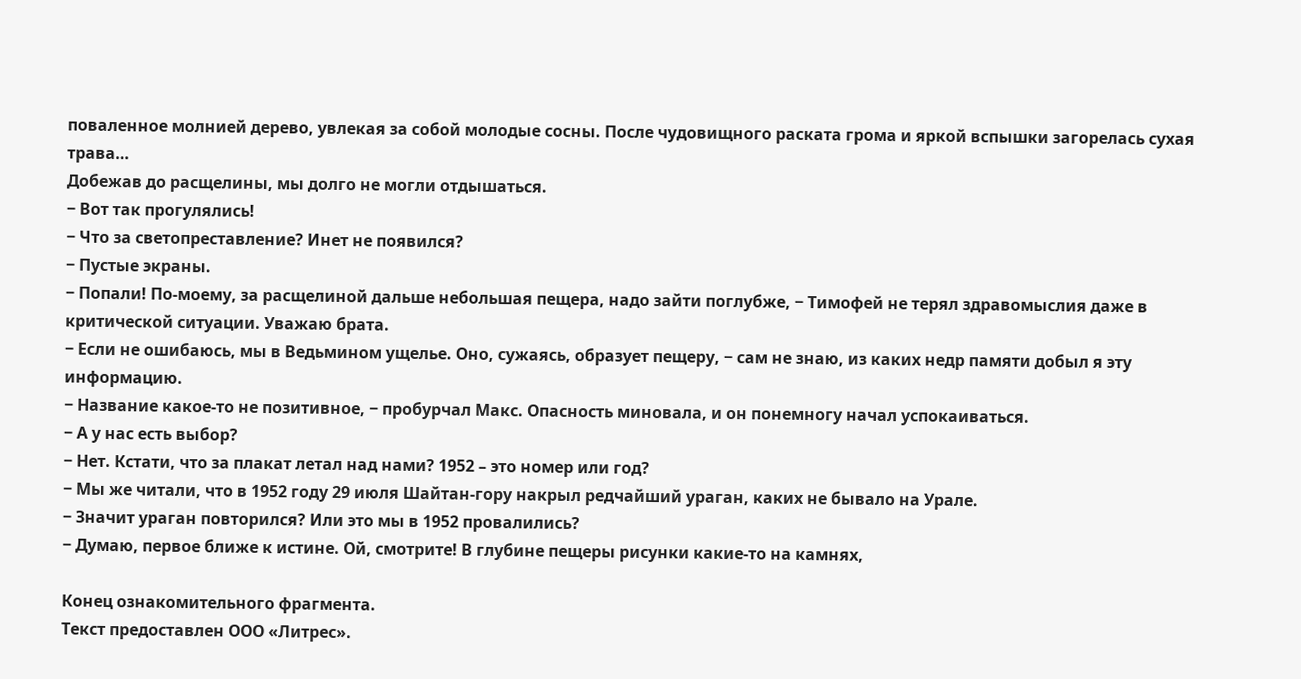поваленное молнией дерево, увлекая за собой молодые сосны. После чудовищного раската грома и яркой вспышки загорелась сухая трава…
Добежав до расщелины, мы долго не могли отдышаться.
− Вот так прогулялись!
− Что за светопреставление? Инет не появился?
− Пустые экраны.
− Попали! По-моему, за расщелиной дальше небольшая пещера, надо зайти поглубже, − Тимофей не терял здравомыслия даже в критической ситуации. Уважаю брата.
− Если не ошибаюсь, мы в Ведьмином ущелье. Оно, сужаясь, образует пещеру, − сам не знаю, из каких недр памяти добыл я эту информацию.
− Название какое-то не позитивное, − пробурчал Макс. Опасность миновала, и он понемногу начал успокаиваться.
− А у нас есть выбор?
− Нет. Кстати, что за плакат летал над нами? 1952 – это номер или год?
− Мы же читали, что в 1952 году 29 июля Шайтан-гору накрыл редчайший ураган, каких не бывало на Урале.
− Значит ураган повторился? Или это мы в 1952 провалились?
− Думаю, первое ближе к истине. Ой, смотрите! В глубине пещеры рисунки какие-то на камнях,

Конец ознакомительного фрагмента.
Текст предоставлен ООО «Литрес».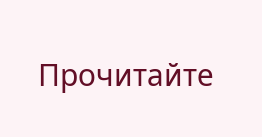Прочитайте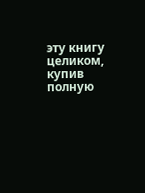эту книгу целиком, купив полную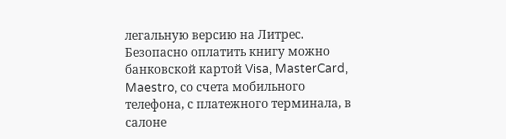легальную версию на Литрес.
Безопасно оплатить книгу можно банковской картой Visa, MasterCard, Maestro, со счета мобильного телефона, с платежного терминала, в салоне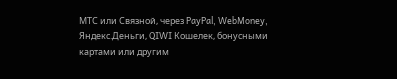МТС или Связной, через PayPal, WebMoney, Яндекс.Деньги, QIWI Кошелек, бонусными картами или другим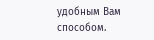удобным Вам способом.